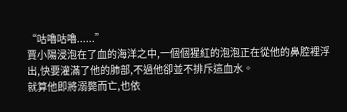“咕嚕咕嚕......”
賈小陽浸泡在了血的海洋之中,一個個猩紅的泡泡正在從他的鼻腔裡浮出,快要灌滿了他的肺部,不過他卻並不排斥這血水。
就算他即將溺斃而亡,也依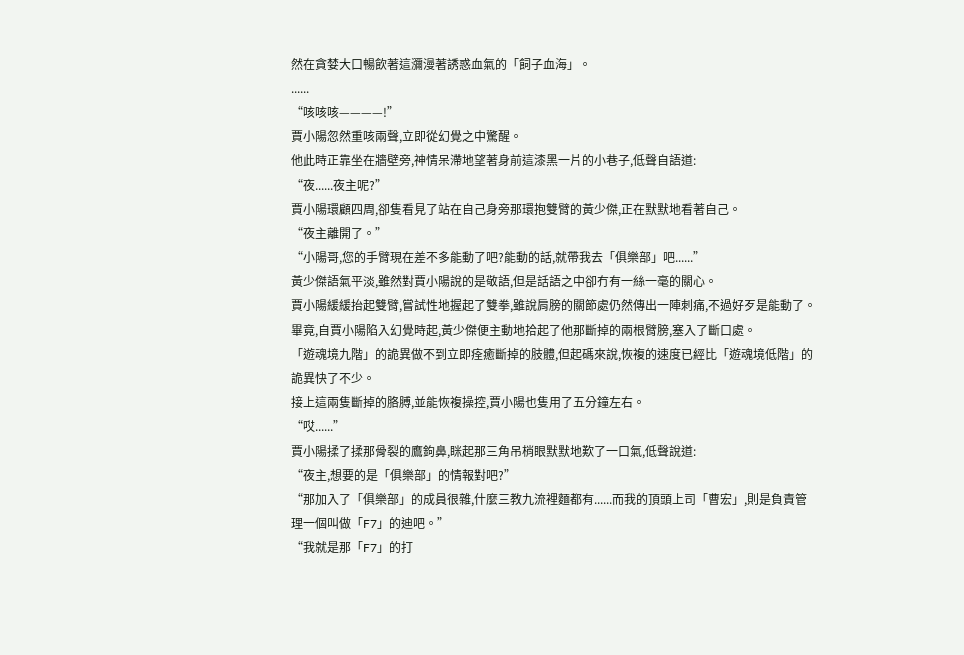然在貪婪大口暢飲著這瀰漫著誘惑血氣的「飼子血海」。
......
“咳咳咳————!”
賈小陽忽然重咳兩聲,立即從幻覺之中驚醒。
他此時正靠坐在牆壁旁,神情呆滯地望著身前這漆黑一片的小巷子,低聲自語道:
“夜......夜主呢?”
賈小陽環顧四周,卻隻看見了站在自己身旁那環抱雙臂的黃少傑,正在默默地看著自己。
“夜主離開了。”
“小陽哥,您的手臂現在差不多能動了吧?能動的話,就帶我去「俱樂部」吧......”
黃少傑語氣平淡,雖然對賈小陽說的是敬語,但是話語之中卻冇有一絲一毫的關心。
賈小陽緩緩抬起雙臂,嘗試性地握起了雙拳,雖說肩膀的關節處仍然傳出一陣刺痛,不過好歹是能動了。
畢竟,自賈小陽陷入幻覺時起,黃少傑便主動地拾起了他那斷掉的兩根臂膀,塞入了斷口處。
「遊魂境九階」的詭異做不到立即痊癒斷掉的肢體,但起碼來說,恢複的速度已經比「遊魂境低階」的詭異快了不少。
接上這兩隻斷掉的胳膊,並能恢複操控,賈小陽也隻用了五分鐘左右。
“哎......”
賈小陽揉了揉那骨裂的鷹鉤鼻,眯起那三角吊梢眼默默地歎了一口氣,低聲說道:
“夜主,想要的是「俱樂部」的情報對吧?”
“那加入了「俱樂部」的成員很雜,什麼三教九流裡麵都有......而我的頂頭上司「曹宏」,則是負責管理一個叫做「F7」的迪吧。”
“我就是那「F7」的打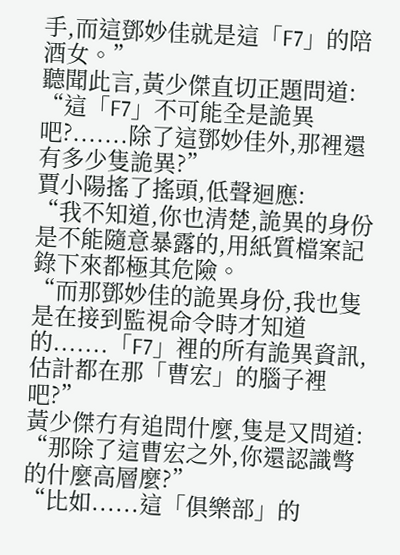手,而這鄧妙佳就是這「F7」的陪酒女。”
聽聞此言,黃少傑直切正題問道:
“這「F7」不可能全是詭異吧?.......除了這鄧妙佳外,那裡還有多少隻詭異?”
賈小陽搖了搖頭,低聲迴應:
“我不知道,你也清楚,詭異的身份是不能隨意暴露的,用紙質檔案記錄下來都極其危險。
“而那鄧妙佳的詭異身份,我也隻是在接到監視命令時才知道的.......「F7」裡的所有詭異資訊,估計都在那「曹宏」的腦子裡吧?”
黃少傑冇有追問什麼,隻是又問道:
“那除了這曹宏之外,你還認識彆的什麼高層麼?”
“比如......這「俱樂部」的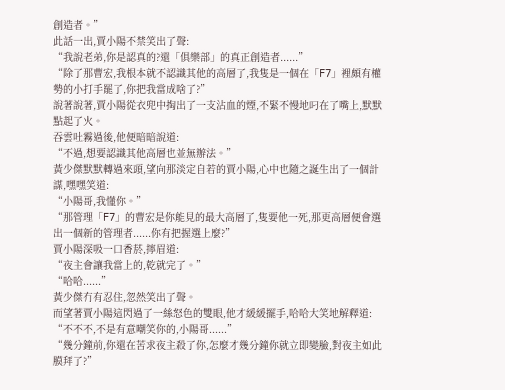創造者。”
此話一出,賈小陽不禁笑出了聲:
“我說老弟,你是認真的?還「俱樂部」的真正創造者......”
“除了那曹宏,我根本就不認識其他的高層了,我隻是一個在「F7」裡頗有權勢的小打手罷了,你把我當成啥了?”
說著說著,賈小陽從衣兜中掏出了一支沾血的煙,不緊不慢地叼在了嘴上,默默點起了火。
吞雲吐霧過後,他便暗暗說道:
“不過,想要認識其他高層也並無辦法。”
黃少傑默默轉過來頭,望向那淡定自若的賈小陽,心中也隨之誕生出了一個計謀,嘿嘿笑道:
“小陽哥,我懂你。”
“那管理「F7」的曹宏是你能見的最大高層了,隻要他一死,那更高層便會選出一個新的管理者......你有把握選上麼?”
賈小陽深吸一口香菸,擰眉道:
“夜主會讓我當上的,乾就完了。”
“哈哈......”
黃少傑冇有忍住,忽然笑出了聲。
而望著賈小陽這閃過了一絲怒色的雙眼,他才緩緩擺手,哈哈大笑地解釋道:
“不不不,不是有意嘲笑你的,小陽哥......”
“幾分鐘前,你還在苦求夜主殺了你,怎麼才幾分鐘你就立即變臉,對夜主如此膜拜了?”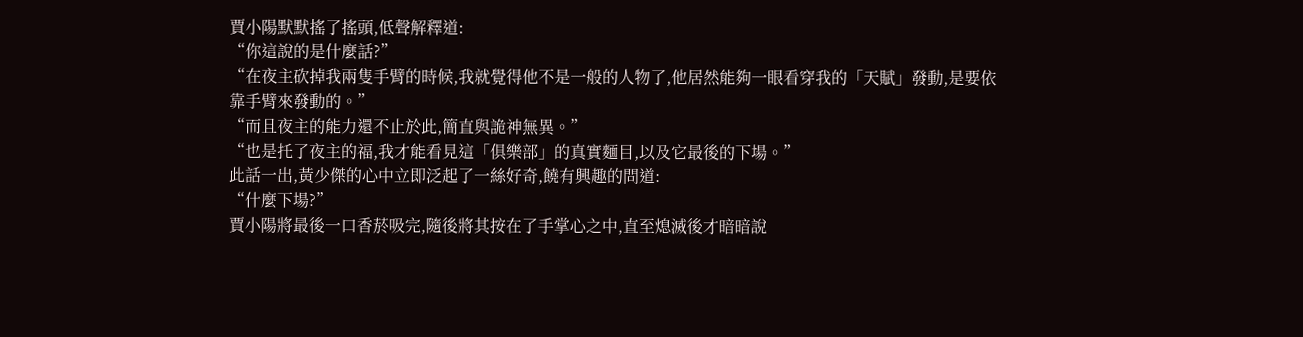賈小陽默默搖了搖頭,低聲解釋道:
“你這說的是什麼話?”
“在夜主砍掉我兩隻手臂的時候,我就覺得他不是一般的人物了,他居然能夠一眼看穿我的「天賦」發動,是要依靠手臂來發動的。”
“而且夜主的能力還不止於此,簡直與詭神無異。”
“也是托了夜主的福,我才能看見這「俱樂部」的真實麵目,以及它最後的下場。”
此話一出,黃少傑的心中立即泛起了一絲好奇,饒有興趣的問道:
“什麼下場?”
賈小陽將最後一口香菸吸完,隨後將其按在了手掌心之中,直至熄滅後才暗暗說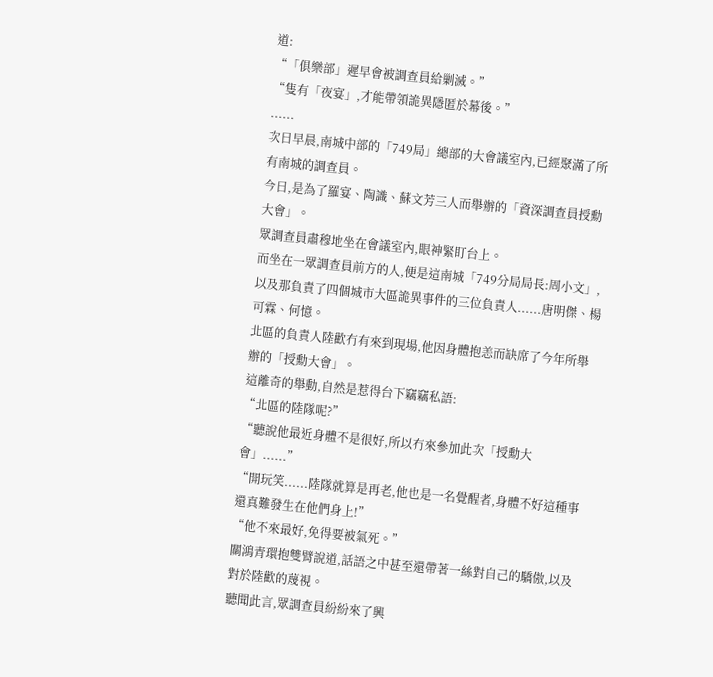道:
“「俱樂部」遲早會被調查員給剿滅。”
“隻有「夜宴」,才能帶領詭異隱匿於幕後。”
......
次日早晨,南城中部的「749局」總部的大會議室內,已經聚滿了所有南城的調查員。
今日,是為了羅宴、陶識、蘇文芳三人而舉辦的「資深調查員授勳大會」。
眾調查員肅穆地坐在會議室內,眼神緊盯台上。
而坐在一眾調查員前方的人,便是這南城「749分局局長:周小文」,以及那負責了四個城市大區詭異事件的三位負責人......唐明傑、楊可霖、何憶。
北區的負責人陸歡冇有來到現場,他因身體抱恙而缺席了今年所舉辦的「授勳大會」。
這離奇的舉動,自然是惹得台下竊竊私語:
“北區的陸隊呢?”
“聽說他最近身體不是很好,所以冇來參加此次「授勳大會」......”
“開玩笑......陸隊就算是再老,他也是一名覺醒者,身體不好這種事還真難發生在他們身上!”
“他不來最好,免得要被氣死。”
關鴻青環抱雙臂說道,話語之中甚至還帶著一絲對自己的驕傲,以及對於陸歡的蔑視。
聽聞此言,眾調查員紛紛來了興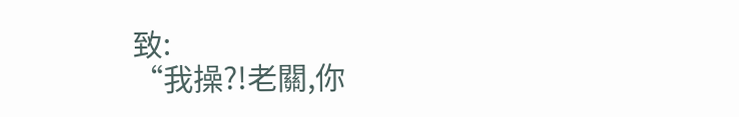致:
“我操?!老關,你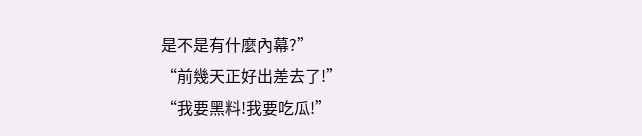是不是有什麼內幕?”
“前幾天正好出差去了!”
“我要黑料!我要吃瓜!”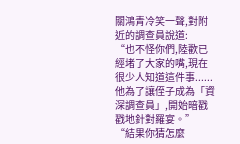關鴻青冷笑一聲,對附近的調查員說道:
“也不怪你們,陸歡已經堵了大家的嘴,現在很少人知道這件事......他為了讓侄子成為「資深調查員」,開始暗戳戳地針對羅宴。”
“結果你猜怎麼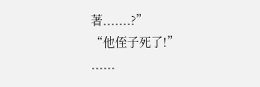著.......?”
“他侄子死了!”
......